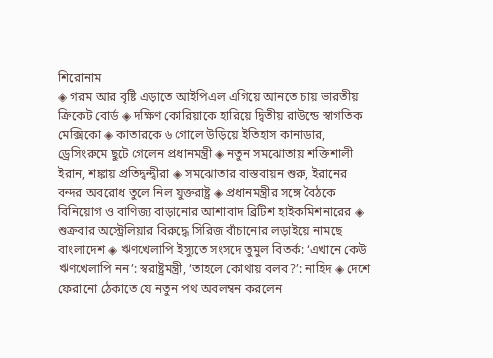শিরোনাম
◈ গরম আর বৃ‌ষ্টি এড়াতে আইপিএল এগিয়ে আনতে চায় ভারতীয় ক্রিকেট বোর্ড ◈ দক্ষিণ কোরিয়াকে হারিয়ে দ্বিতীয় রাউন্ডে স্বাগতিক মেক্সিকো ◈ কাতারকে ৬ গোলে উড়িয়ে ইতিহাস কানাডার, ড্রেসিংরুমে ছুটে গেলেন প্রধানমন্ত্রী ◈ নতুন সমঝোতায় শক্তিশালী ইরান, শঙ্কায় প্রতিদ্বন্দ্বীরা ◈ সমঝোতার বাস্তবায়ন শুরু, ইরানের বন্দর অবরোধ তুলে নিল যুক্তরাষ্ট্র ◈ প্রধানমন্ত্রীর সঙ্গে বৈঠকে বিনিয়োগ ও বাণিজ্য বাড়ানোর আশাবাদ ব্রিটিশ হাইকমিশনারের ◈ শুক্রবার অ‌স্ট্রেলিয়ার বিরু‌দ্ধে সিরিজ বাঁচানোর লড়াইয়ে নাম‌ছে বাংলাদেশ ◈ ঋণখেলাপি ইস্যুতে সংসদে তুমুল বিতর্ক: ‘এখানে কেউ ঋণখেলাপি নন’: স্বরাষ্ট্রমন্ত্রী, ‘তাহলে কোথায় বলব?’: নাহিদ ◈ দেশে ফেরানো ঠেকাতে যে নতুন পথ অবলম্বন করলেন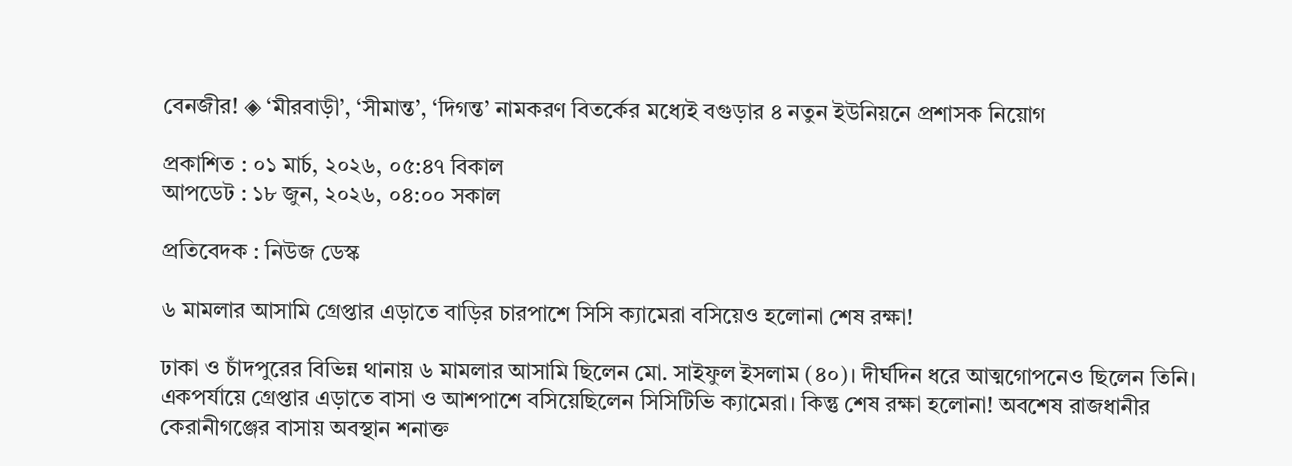বেনজীর! ◈ ‘মীরবাড়ী’, ‘সীমান্ত’, ‘দিগন্ত’ নামকরণ বিতর্কের মধ্যেই বগুড়ার ৪ নতুন ইউনিয়নে প্রশাসক নিয়োগ

প্রকাশিত : ০১ মার্চ, ২০২৬, ০৫:৪৭ বিকাল
আপডেট : ১৮ জুন, ২০২৬, ০৪:০০ সকাল

প্রতিবেদক : নিউজ ডেস্ক

৬ মামলার আসামি গ্রেপ্তার এড়াতে বাড়ির চারপাশে সিসি ক্যামেরা বসিয়েও হলোনা শেষ রক্ষা!

ঢাকা ও চাঁদপুরের বিভিন্ন থানায় ৬ মামলার আসামি ছিলেন মো. সাইফুল ইসলাম (৪০)। দীর্ঘদিন ধরে আত্মগোপনেও ছিলেন তিনি। একপর্যায়ে গ্রেপ্তার এড়াতে বাসা ও আশপাশে বসিয়েছিলেন সিসিটিভি ক্যামেরা। কিন্তু শেষ রক্ষা হলোনা! অবশেষ রাজধানীর কেরানীগঞ্জের বাসায় অবস্থান শনাক্ত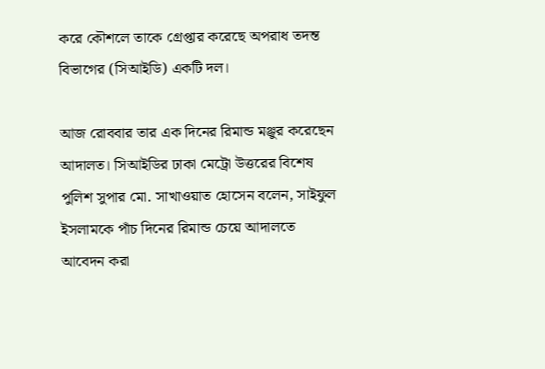করে কৌশলে তাকে গ্রেপ্তার করেছে অপরাধ তদন্ত বিভাগের (সিআইডি) একটি দল।

আজ রোববার তার এক দিনের রিমান্ড মঞ্জুর করেছেন আদালত। সিআইডির ঢাকা মেট্রো উত্তরের বিশেষ পুলিশ সুপার মো. সাখাওয়াত হোসেন বলেন, সাইফুল ইসলামকে পাঁচ দিনের রিমান্ড চেয়ে আদালতে আবেদন করা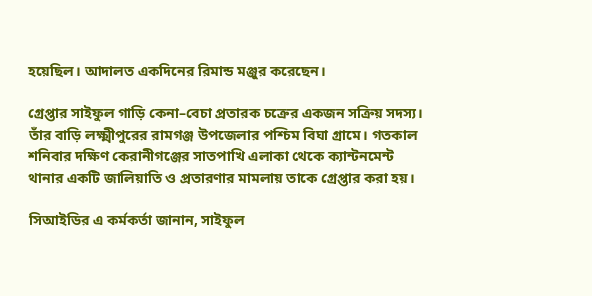হয়েছিল। আদালত একদিনের রিমান্ড মঞ্জুর করেছেন।

গ্রেপ্তার সাইফুল গাড়ি কেনা–বেচা প্রতারক চক্রের একজন সক্রিয় সদস্য। তাঁর বাড়ি লক্ষ্মীপুরের রামগঞ্জ উপজেলার পশ্চিম বিঘা গ্রামে। গতকাল শনিবার দক্ষিণ কেরানীগঞ্জের সাতপাখি এলাকা থেকে ক্যান্টনমেন্ট থানার একটি জালিয়াতি ও প্রতারণার মামলায় তাকে গ্রেপ্তার করা হয়।

সিআইডির এ কর্মকর্তা জানান, সাইফুল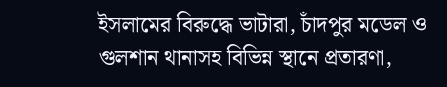ইসলামের বিরুদ্ধে ভাটারা, চাঁদপুর মডেল ও গুলশান থানাসহ বিভিন্ন স্থানে প্রতারণা,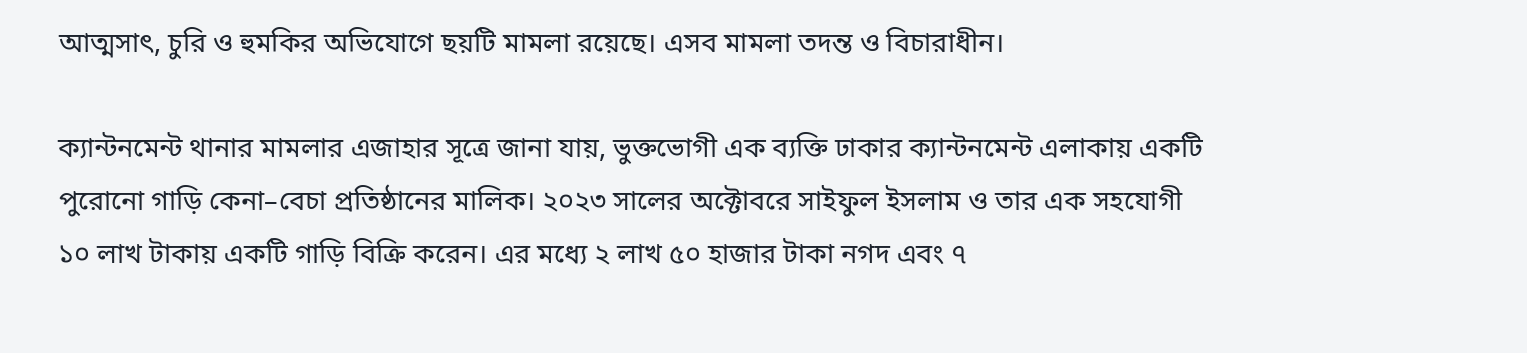আত্মসাৎ, চুরি ও হুমকির অভিযোগে ছয়টি মামলা রয়েছে। এসব মামলা তদন্ত ও বিচারাধীন।

ক্যান্টনমেন্ট থানার মামলার এজাহার সূত্রে জানা যায়, ভুক্তভোগী এক ব্যক্তি ঢাকার ক্যান্টনমেন্ট এলাকায় একটি পুরোনো গাড়ি কেনা–বেচা প্রতিষ্ঠানের মালিক। ২০২৩ সালের অক্টোবরে সাইফুল ইসলাম ও তার এক সহযোগী ১০ লাখ টাকায় একটি গাড়ি বিক্রি করেন। এর মধ্যে ২ লাখ ৫০ হাজার টাকা নগদ এবং ৭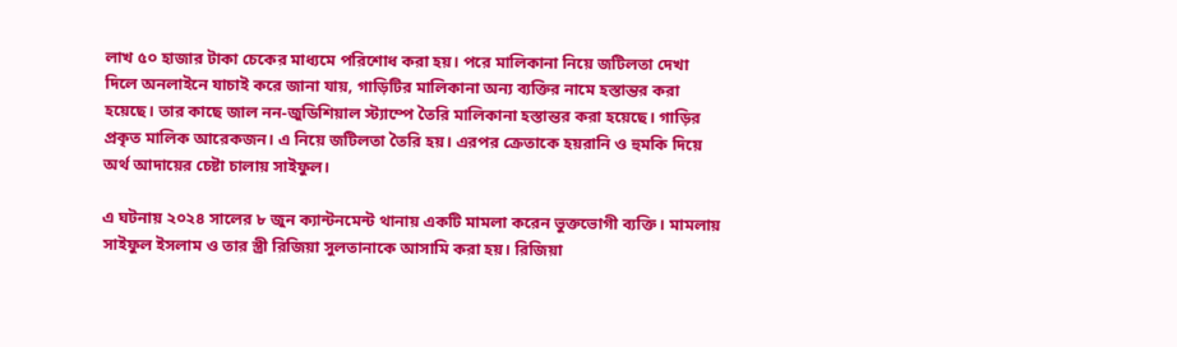লাখ ৫০ হাজার টাকা চেকের মাধ্যমে পরিশোধ করা হয়। পরে মালিকানা নিয়ে জটিলতা দেখা দিলে অনলাইনে যাচাই করে জানা যায়, গাড়িটির মালিকানা অন্য ব্যক্তির নামে হস্তান্তর করা হয়েছে। তার কাছে জাল নন-জুডিশিয়াল স্ট্যাম্পে তৈরি মালিকানা হস্তান্তর করা হয়েছে। গাড়ির প্রকৃত মালিক আরেকজন। এ নিয়ে জটিলতা তৈরি হয়। এরপর ক্রেতাকে হয়রানি ও হুমকি দিয়ে অর্থ আদায়ের চেষ্টা চালায় সাইফুল।

এ ঘটনায় ২০২৪ সালের ৮ জুন ক্যান্টনমেন্ট থানায় একটি মামলা করেন ভুক্তভোগী ব্যক্তি। মামলায় সাইফুল ইসলাম ও তার স্ত্রী রিজিয়া সুলতানাকে আসামি করা হয়। রিজিয়া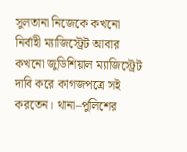সুলতানা নিজেকে কখনো নির্বাহী ম্যাজিস্ট্রেট আবার কখনো জুডিশিয়াল ম্যাজিস্ট্রেট দাবি করে কাগজপত্রে সই করতেন। থানা–পুলিশের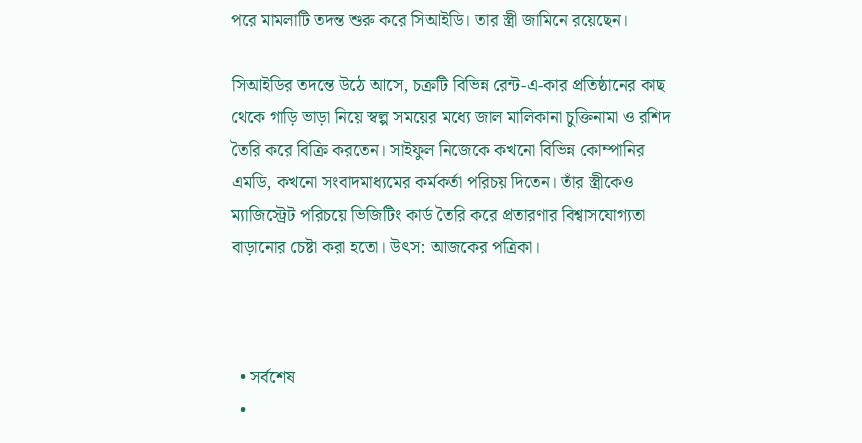পরে মামলাটি তদন্ত শুরু করে সিআইডি। তার স্ত্রী জামিনে রয়েছেন।

সিআইডির তদন্তে উঠে আসে, চক্রটি বিভিন্ন রেন্ট-এ-কার প্রতিষ্ঠানের কাছ থেকে গাড়ি ভাড়া নিয়ে স্বল্প সময়ের মধ্যে জাল মালিকানা চুক্তিনামা ও রশিদ তৈরি করে বিক্রি করতেন। সাইফুল নিজেকে কখনো বিভিন্ন কোম্পানির এমডি, কখনো সংবাদমাধ্যমের কর্মকর্তা পরিচয় দিতেন। তাঁর স্ত্রীকেও ম্যাজিস্ট্রেট পরিচয়ে ভিজিটিং কার্ড তৈরি করে প্রতারণার বিশ্বাসযোগ্যতা বাড়ানোর চেষ্টা করা হতো। উৎস: আজকের পত্রিকা।



  • সর্বশেষ
  •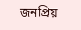জনপ্রিয়